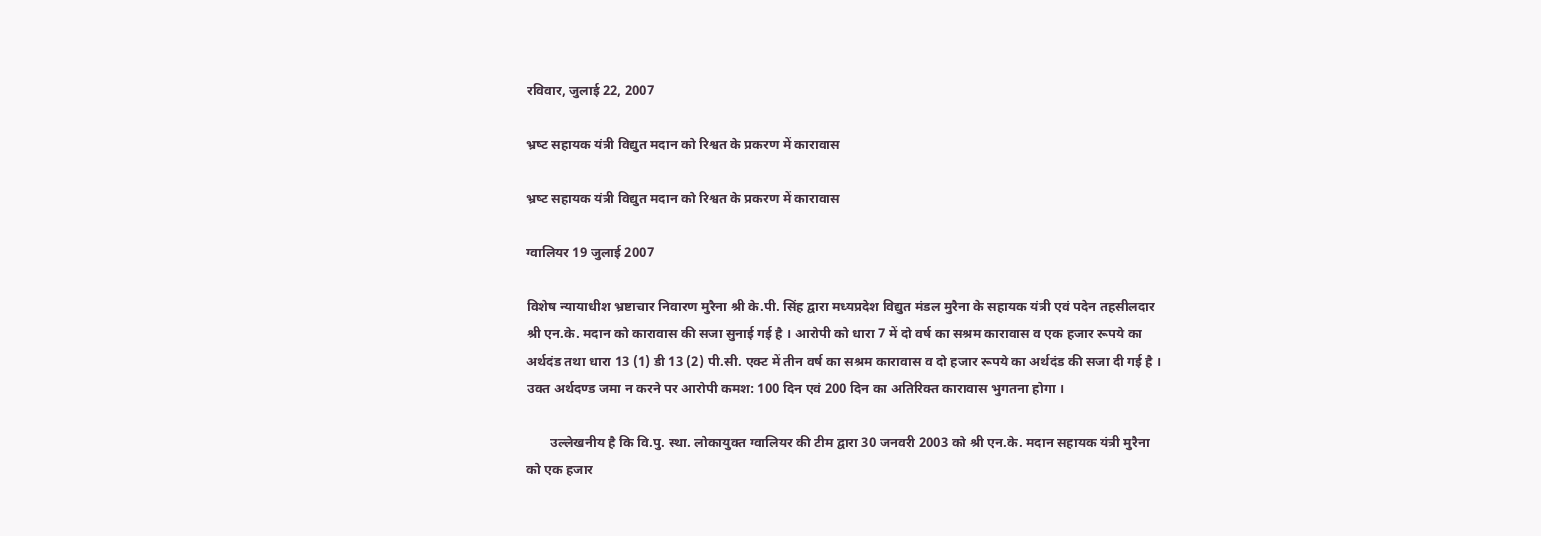रविवार, जुलाई 22, 2007

भ्रष्‍ट सहायक यंत्री विद्युत मदान को रिश्वत के प्रकरण में कारावास

भ्रष्‍ट सहायक यंत्री विद्युत मदान को रिश्वत के प्रकरण में कारावास

ग्वालियर 19 जुलाई 2007

विशेष न्यायाधीश भ्रष्टाचार निवारण मुरैना श्री के.पी. सिंह द्वारा मध्यप्रदेश विद्युत मंडल मुरैना के सहायक यंत्री एवं पदेन तहसीलदार श्री एन.के. मदान को कारावास की सजा सुनाई गई है । आरोपी को धारा 7 में दो वर्ष का सश्रम कारावास व एक हजार रूपये का अर्थदंड तथा धारा 13 (1) डी 13 (2) पी.सी. एक्ट में तीन वर्ष का सश्रम कारावास व दो हजार रूपये का अर्थदंड की सजा दी गई है । उक्त अर्थदण्ड जमा न करने पर आरोपी कमश: 100 दिन एवं 200 दिन का अतिरिक्त कारावास भुगतना होगा ।

       उल्लेखनीय है कि वि.पु. स्था. लोकायुक्त ग्वालियर की टीम द्वारा 30 जनवरी 2003 को श्री एन.के. मदान सहायक यंत्री मुरैना को एक हजार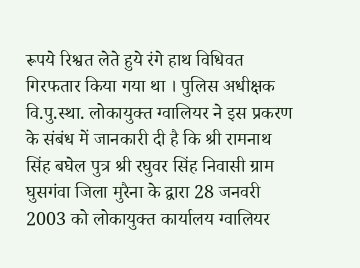रूपये रिश्वत लेते हुये रंगे हाथ विधिवत गिरफतार किया गया था । पुलिस अधीक्षक वि.पु.स्था. लोकायुक्त ग्वालियर ने इस प्रकरण के संबंध में जानकारी दी है कि श्री रामनाथ सिंह बघेल पुत्र श्री रघुवर सिंह निवासी ग्राम घुसगंवा जिला मुरैना के द्वारा 28 जनवरी 2003 को लोकायुक्त कार्यालय ग्वालियर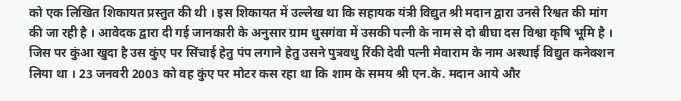को एक लिखित शिकायत प्रस्तुत की थी । इस शिकायत में उल्लेख था कि सहायक यंत्री विद्युत श्री मदान द्वारा उनसे रिश्वत की मांग की जा रही है । आवेदक द्वारा दी गई जानकारी के अनुसार ग्राम धुसगंवा में उसकी पत्नी के नाम से दो बीघा दस विश्वा कृषि भूमि है । जिस पर कुंआ खुदा है उस कुंए पर सिंचाई हेतु पंप लगाने हेतु उसने पुत्रवधु रिंकी देवी पत्नी मेवाराम के नाम अस्थाई विद्युत कनेक्शन लिया था । 23 जनवरी 2003 को वह कुंए पर मोटर कस रहा था कि शाम के समय श्री एन.के. मदान आये और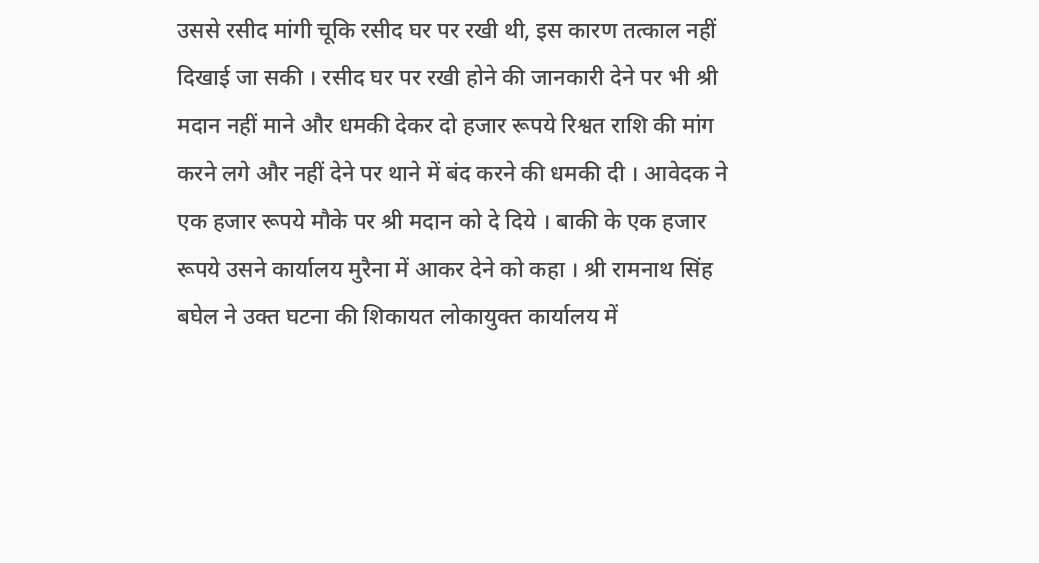उससे रसीद मांगी चूकि रसीद घर पर रखी थी, इस कारण तत्काल नहीं दिखाई जा सकी । रसीद घर पर रखी होने की जानकारी देने पर भी श्री मदान नहीं माने और धमकी देकर दो हजार रूपये रिश्वत राशि की मांग करने लगे और नहीं देने पर थाने में बंद करने की धमकी दी । आवेदक ने एक हजार रूपये मौके पर श्री मदान को दे दिये । बाकी के एक हजार रूपये उसने कार्यालय मुरैना में आकर देने को कहा । श्री रामनाथ सिंह बघेल ने उक्त घटना की शिकायत लोकायुक्त कार्यालय में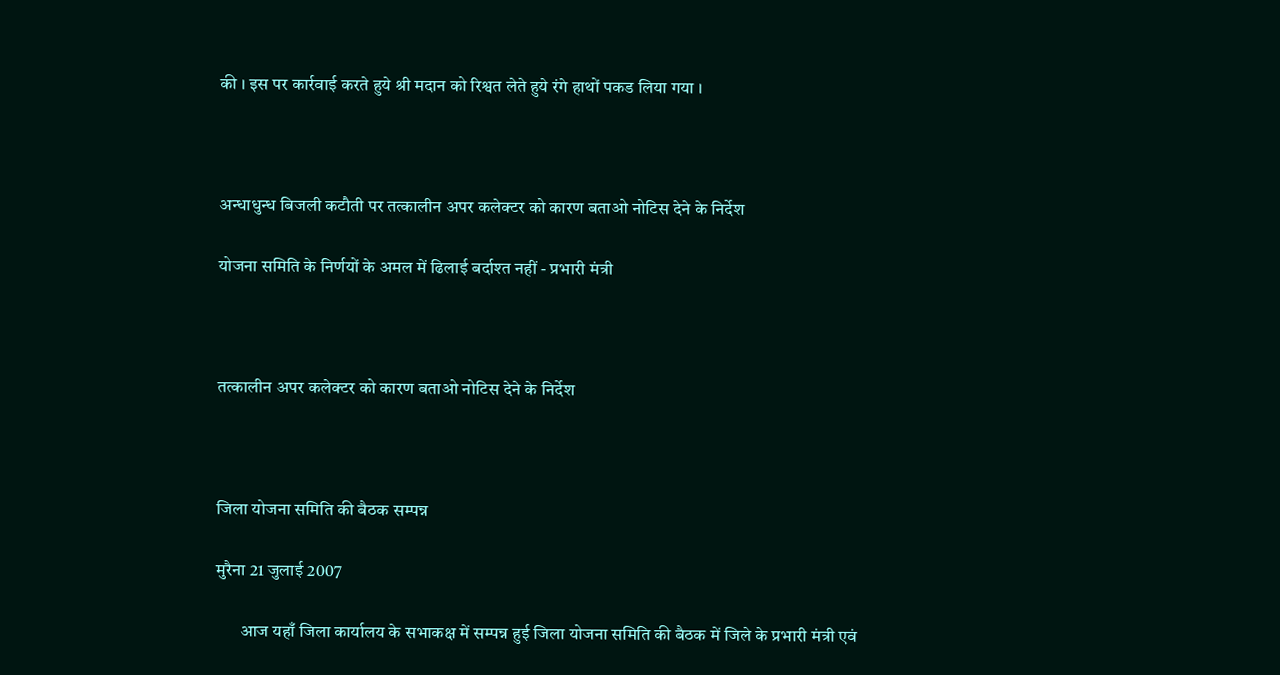की । इस पर कार्रवाई करते हुये श्री मदान को रिश्वत लेते हुये रंगे हाथों पकड लिया गया ।



अन्‍धाधुन्‍ध बिजली कटौती पर तत्कालीन अपर कलेक्टर को कारण बताओ नोटिस देने के निर्देश

योजना समिति के निर्णयों के अमल में ढिलाई बर्दाश्‍त नहीं - प्रभारी मंत्री



तत्कालीन अपर कलेक्टर को कारण बताओ नोटिस देने के निर्देश



जिला योजना समिति की बैठक सम्पन्न

मुरैना 21 जुलाई 2007

       आज यहाँ जिला कार्यालय के सभाकक्ष में सम्पन्न हुई जिला योजना समिति की बैठक में जिले के प्रभारी मंत्री एवं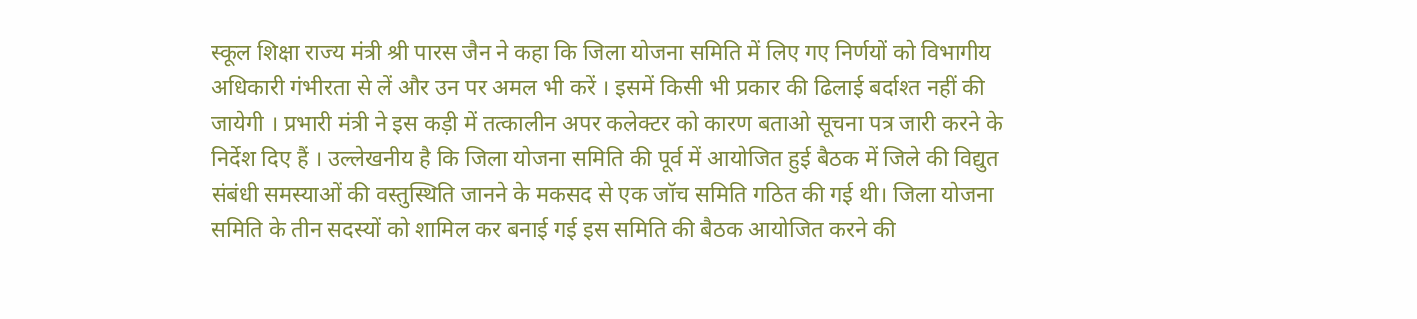स्कूल शिक्षा राज्य मंत्री श्री पारस जैन ने कहा कि जिला योजना समिति में लिए गए निर्णयों को विभागीय अधिकारी गंभीरता से लें और उन पर अमल भी करें । इसमें किसी भी प्रकार की ढिलाई बर्दाश्त नहीं की जायेगी । प्रभारी मंत्री ने इस कड़ी में तत्कालीन अपर कलेक्टर को कारण बताओ सूचना पत्र जारी करने के निर्देश दिए हैं । उल्लेखनीय है कि जिला योजना समिति की पूर्व में आयोजित हुई बैठक में जिले की विद्युत संबंधी समस्याओं की वस्तुस्थिति जानने के मकसद से एक जॉच समिति गठित की गई थी। जिला योजना समिति के तीन सदस्यों को शामिल कर बनाई गई इस समिति की बैठक आयोजित करने की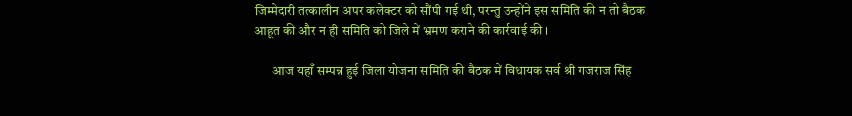जिम्मेदारी तत्कालीन अपर कलेक्टर को सौंपी गई थी, परन्तु उन्होंने इस समिति की न तो बैठक आहूत की और न ही समिति को जिले में भ्रमण कराने की कार्रवाई की ।

       आज यहाँ सम्पन्न हुई जिला योजना समिति की बैठक में विधायक सर्व श्री गजराज सिंह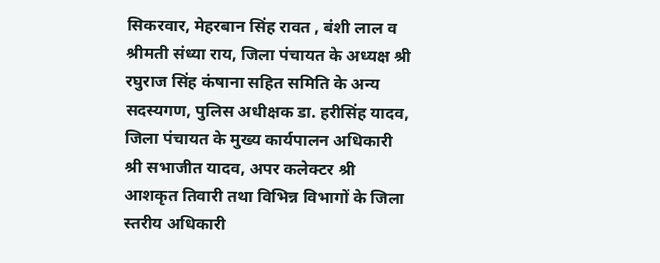सिकरवार, मेहरबान सिंह रावत , बंशी लाल व श्रीमती संध्या राय, जिला पंचायत के अध्यक्ष श्री रघुराज सिंह कंषाना सहित समिति के अन्य सदस्यगण, पुलिस अधीक्षक डा. हरीसिंह यादव, जिला पंचायत के मुख्य कार्यपालन अधिकारी श्री सभाजीत यादव, अपर कलेक्टर श्री आशकृत तिवारी तथा विभिन्न विभागों के जिला स्तरीय अधिकारी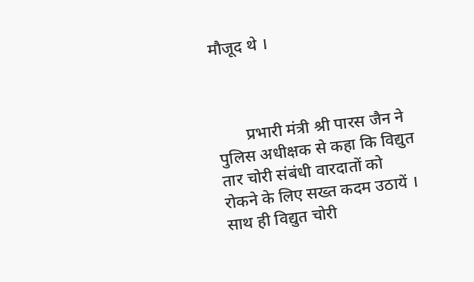मौजूद थे ।



       प्रभारी मंत्री श्री पारस जैन ने पुलिस अधीक्षक से कहा कि विद्युत तार चोरी संबंधी वारदातों को रोकने के लिए सख्त कदम उठायें । साथ ही विद्युत चोरी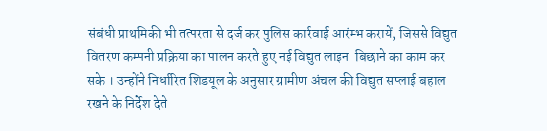संबंधी प्राथमिकी भी तत्परता से दर्ज कर पुलिस कार्रवाई आरंम्भ करायें, जिससे विद्युत वितरण कम्पनी प्रक्रिया का पालन करते हुए नई विद्युत लाइन  बिछाने का काम कर सके । उन्होंने निर्धारित शिडयूल के अनुसार ग्रामीण अंचल की विद्युत सप्लाई बहाल रखने के निर्देश देते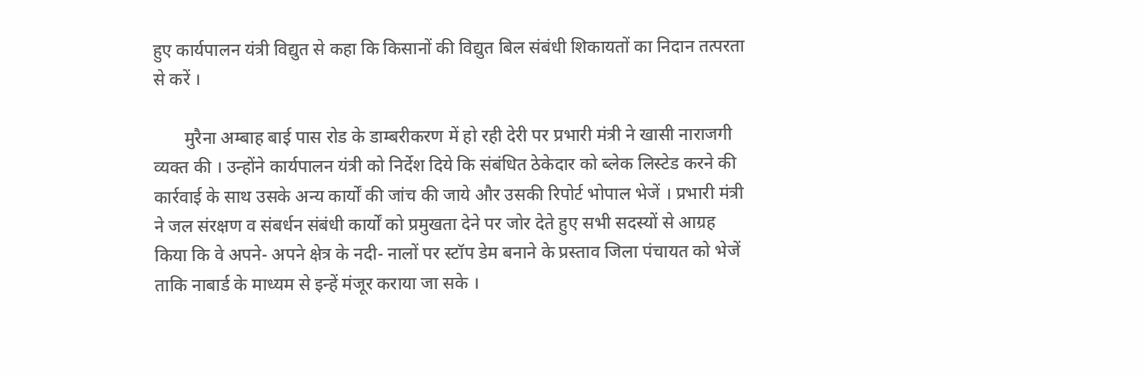हुए कार्यपालन यंत्री विद्युत से कहा कि किसानों की विद्युत बिल संबंधी शिकायतों का निदान तत्परता से करें ।

       मुरैना अम्बाह बाई पास रोड के डाम्बरीकरण में हो रही देरी पर प्रभारी मंत्री ने खासी नाराजगी व्यक्त की । उन्होंने कार्यपालन यंत्री को निर्देश दिये कि संबंधित ठेकेदार को ब्लेक लिस्टेड करने की कार्रवाई के साथ उसके अन्य कार्यों की जांच की जाये और उसकी रिपोर्ट भोपाल भेजें । प्रभारी मंत्री ने जल संरक्षण व संबर्धन संबंधी कार्यों को प्रमुखता देने पर जोर देते हुए सभी सदस्यों से आग्रह किया कि वे अपने- अपने क्षेत्र के नदी- नालों पर स्टॉप डेम बनाने के प्रस्ताव जिला पंचायत को भेजें ताकि नाबार्ड के माध्यम से इन्हें मंजूर कराया जा सके ।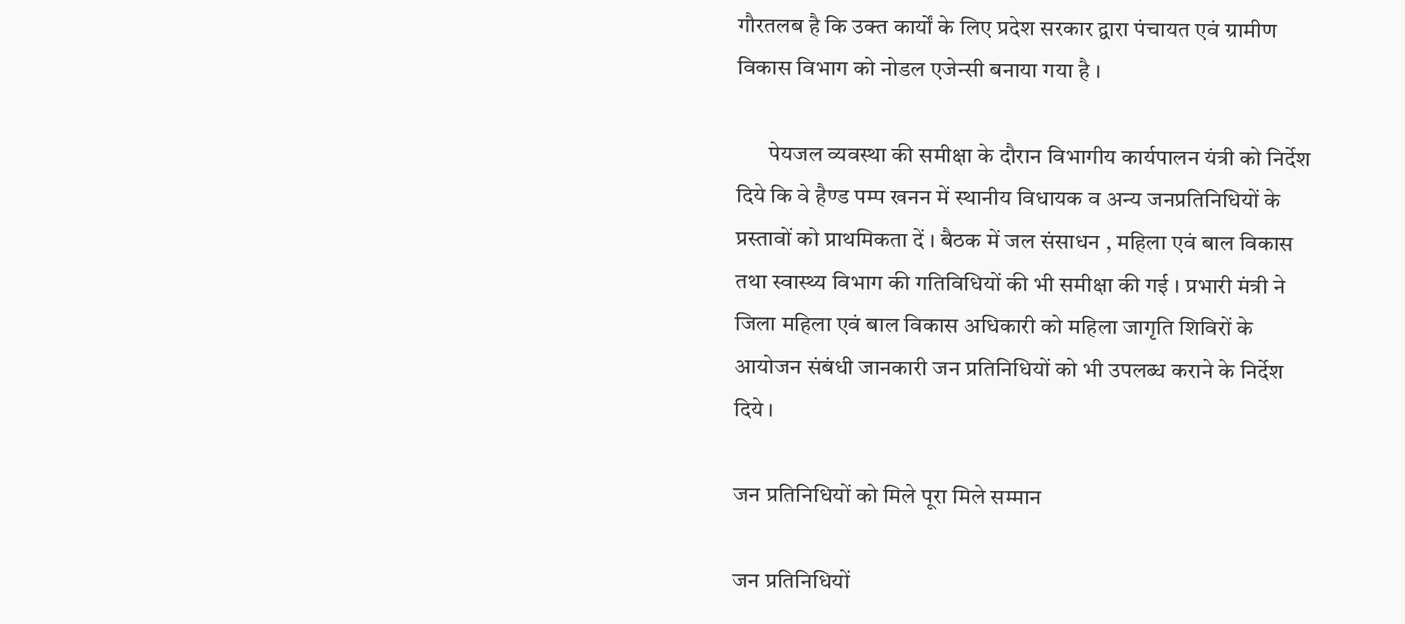गौरतलब है कि उक्त कार्यों के लिए प्रदेश सरकार द्वारा पंचायत एवं ग्रामीण विकास विभाग को नोडल एजेन्सी बनाया गया है ।

       पेयजल व्यवस्था की समीक्षा के दौरान विभागीय कार्यपालन यंत्री को निर्देश दिये कि वे हैण्ड पम्प खनन में स्थानीय विधायक व अन्य जनप्रतिनिधियों के प्रस्तावों को प्राथमिकता दें । बैठक में जल संसाधन , महिला एवं बाल विकास तथा स्वास्थ्य विभाग की गतिविधियों की भी समीक्षा की गई । प्रभारी मंत्री ने जिला महिला एवं बाल विकास अधिकारी को महिला जागृति शिविरों के आयोजन संबंधी जानकारी जन प्रतिनिधियों को भी उपलब्ध कराने के निर्देश दिये ।

जन प्रतिनिधियों को मिले पूरा मिले सम्मान

जन प्रतिनिधियों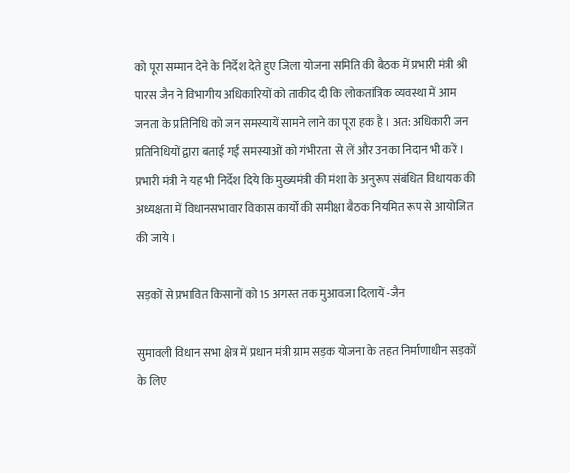को पूरा सम्मान देने के निर्देश देते हुए जिला योजना समिति की बैठक में प्रभारी मंत्री श्री पारस जैन ने विभागीय अधिकारियों को ताकीद दी कि लोकतांत्रिक व्यवस्था में आम जनता के प्रतिनिधि को जन समस्यायें सामने लाने का पूरा हक है । अत: अधिकारी जन प्रतिनिधियों द्वारा बताई गईं समस्याओं को गंभीरता  से लें और उनका निदान भी करें । प्रभारी मंत्री ने यह भी निर्देश दिये कि मुख्यमंत्री की मंशा के अनुरूप संबंधित विधायक की अध्यक्षता में विधानसभावार विकास कार्यों की समीक्षा बैठक नियमित रूप से आयोजित की जाये ।

सड़कों से प्रभावित किसानों को 15 अगस्त तक मुआवजा दिलायें -जैन

सुमावली विधान सभा क्षेत्र में प्रधान मंत्री ग्राम सड़क योजना के तहत निर्माणाधीन सड़कों के लिए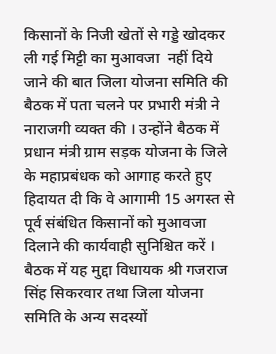किसानों के निजी खेतों से गड्डे खोदकर ली गई मिट्टी का मुआवजा  नहीं दिये जाने की बात जिला योजना समिति की बैठक में पता चलने पर प्रभारी मंत्री ने नाराजगी व्यक्त की । उन्होंने बैठक में प्रधान मंत्री ग्राम सड़क योजना के जिले के महाप्रबंधक को आगाह करते हुए हिदायत दी कि वे आगामी 15 अगस्त से पूर्व संबंधित किसानों को मुआवजा दिलाने की कार्यवाही सुनिश्चित करें । बैठक में यह मुद्दा विधायक श्री गजराज सिंह सिकरवार तथा जिला योजना समिति के अन्य सदस्यों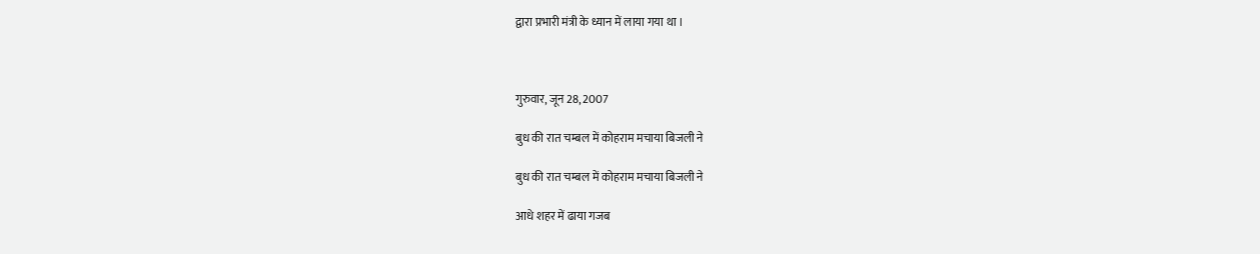द्वारा प्रभारी मंत्री के ध्यान में लाया गया था ।



गुरुवार, जून 28, 2007

बुध की रात चम्‍बल में कोहराम मचाया बिजली ने

बुध की रात चम्‍बल में कोहराम मचाया बिजली ने

आधे शहर में ढाया गजब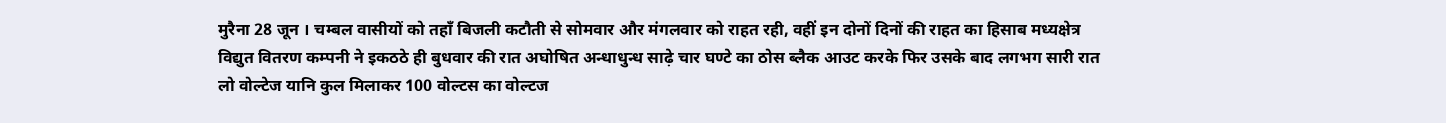मुरैना 28 जून । चम्‍बल वासीयों को तहॉं बिजली कटौती से सोमवार और मंगलवार को राहत रही, वहीं इन दोनों दिनों की राहत का हिसाब मध्‍यक्षेत्र विद्युत वितरण कम्‍पनी ने इकठठे ही बुधवार की रात अघोषित अन्‍धाधुन्‍ध साढ़े चार घण्‍टे का ठोस ब्‍लैक आउट करके फिर उसके बाद लगभग सारी रात लो वोल्‍टेज यानि कुल मिलाकर 100 वोल्‍टस का वोल्‍टज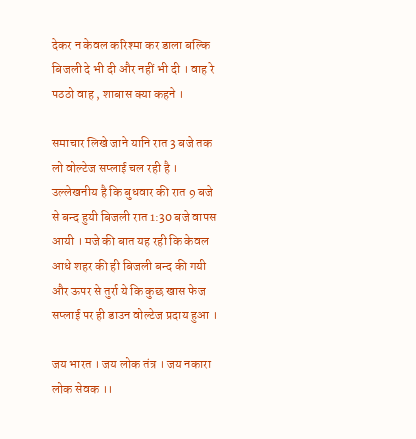देकर न केवल करिश्‍मा कर डाला बल्कि बिजली दे भी दी और नहीं भी दी । वाह रे पठठो वाह , शाबास क्‍या कहने ।

समाचार लिखे जाने यानि रात 3 बजे तक लो वोल्‍टेज सप्‍लाई चल रही है । उल्‍लेखनीय है कि बुधवार की रात 9 बजे से बन्‍द हुयी बिजली रात 1:30 बजे वापस आयी । मजे की बात यह रही कि केवल आधे शहर की ही बिजली बन्‍द की गयी और ऊपर से तुर्रा ये कि कुछ खास फेज सप्‍लाई पर ही डाउन वोल्‍टेज प्रदाय हुआ ।

जय भारत । जय लोक तंत्र । जय नकारा लोक सेवक ।।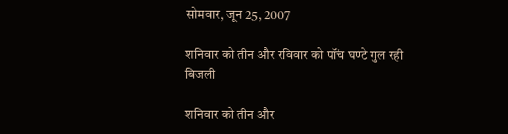सोमवार, जून 25, 2007

शनिवार को तीन और रविवार को पॉंच घण्‍टे गुल रही बिजली

शनिवार को तीन और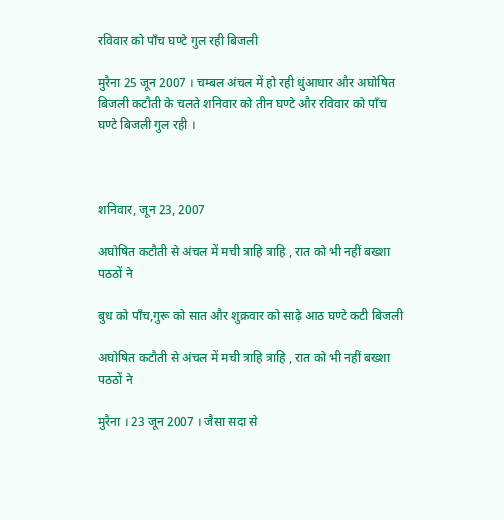रविवार को पॉंच घण्‍टे गुल रही बिजली

मुरैना 25 जून 2007 । चम्‍बल अंचल में हो रही धुंआधार और अघोषित बिजली कटौती के चलते शनिवार को तीन घण्‍टे और रविवार को पॉंच घण्‍टे बिजली गुल रही ।



शनिवार, जून 23, 2007

अघोषित कटौती से अंचल में मची त्राहि त्राहि , रात को भी नहीं बख्‍शा पठठों ने

बुध को पॉंच,गुरू को सात और शुक्रवार को साढ़े आठ घण्‍टे कटी बिजली

अघोषित कटौती से अंचल में मची त्राहि त्राहि , रात को भी नहीं बख्‍शा पठठों ने

मुरैना । 23 जून 2007 । जैसा सदा से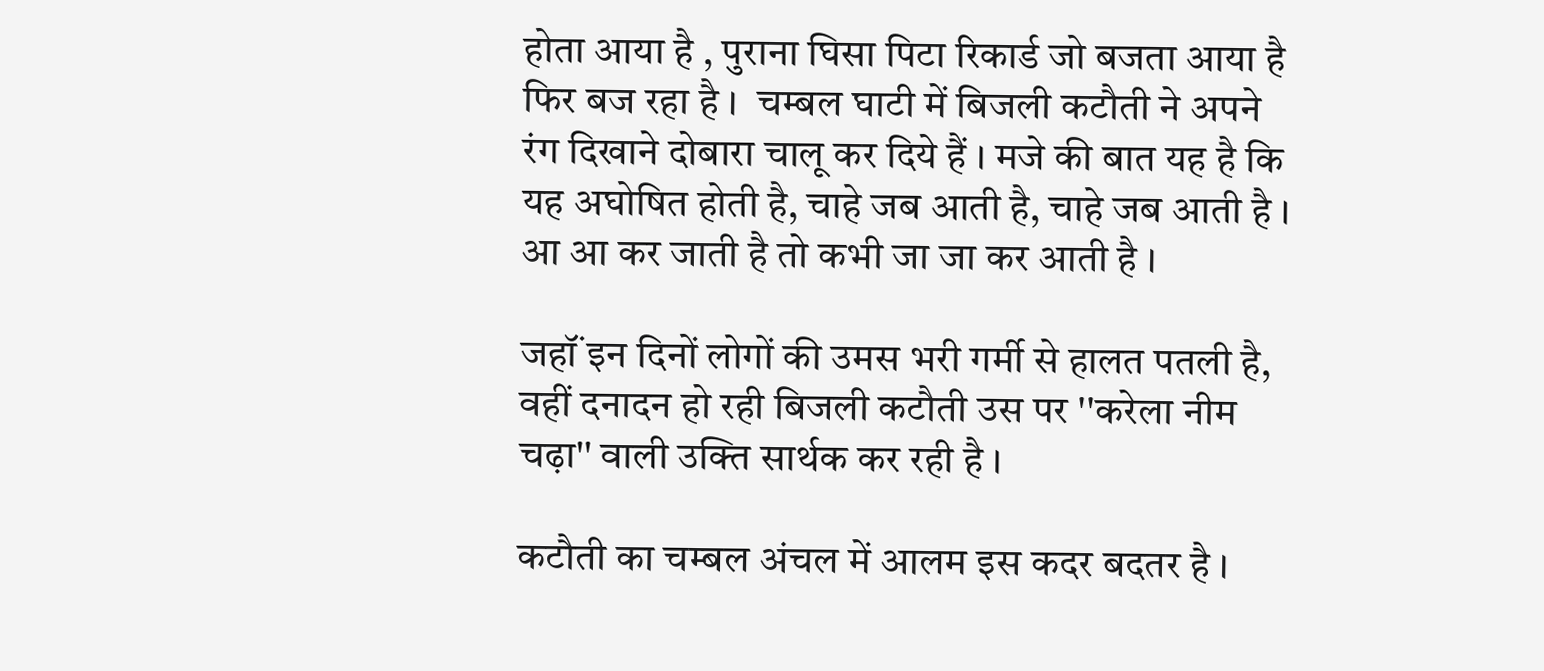होता आया है , पुराना घिसा पिटा रिकार्ड जो बजता आया है फिर बज रहा है ।  चम्‍बल घाटी में बिजली कटौती ने अपने रंग दिखाने दोबारा चालू कर दिये हैं । मजे की बात यह है कि यह अघोषित होती है, चाहे जब आती है, चाहे जब आती है । आ आ कर जाती है तो कभी जा जा कर आती है ।

जहॉं इन दिनों लोगों की उमस भरी गर्मी से हालत पतली है, वहीं दनादन हो रही बिजली कटौती उस पर ''करेला नीम चढ़ा'' वाली उक्ति सार्थक कर रही है ।

कटौती का चम्‍बल अंचल में आलम इस कदर बदतर है ।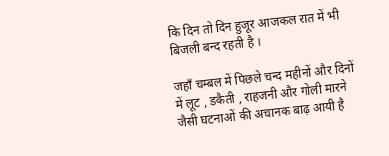कि दिन तो दिन हुजूर आजकल रात में भी बिजली बन्‍द रहती है ।

जहॉं चम्‍बल में पिछले चन्‍द महीनों और दिनों में लूट , डकैती , राहजनी और गोली मारने जैसी घटनाओं की अचानक बाढ़ आयी है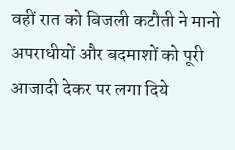वहीं रात को बिजली कटौती ने मानो अपराधीयों और बदमाशों को पूरी आजादी देकर पर लगा दिये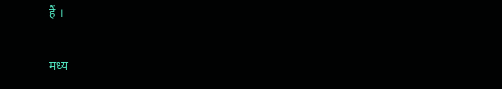हैं ।

मध्‍य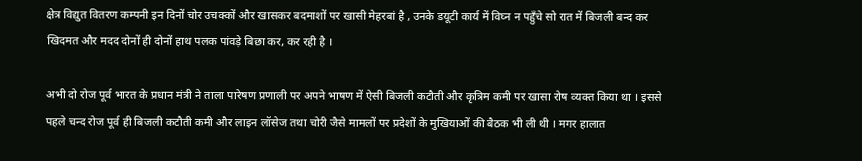क्षेत्र विद्युत वितरण कम्‍पनी इन दिनों चोर उचक्‍कों और खासकर बदमाशों पर खासी मेहरबां है , उनके डयूटी कार्य में विघ्‍न न पहुँचे सो रात में बिजली बन्‍द कर खिदमत और मदद दोनों ही दोनों हाथ पलक पांवड़े बिछा कर, कर रही है ।

अभी दो रोज पूर्व भारत के प्रधान मंत्री ने ताला पारेषण प्रणाली पर अपने भाषण में ऐसी बिजली कटौती और कृत्रिम कमी पर खासा रोष व्‍यक्‍त किया था । इससे पहले चन्‍द रोज पूर्व ही बिजली कटौती कमी और लाइन लॉसेज तथा चोरी जैसे मामलों पर प्रदेशों के मुखियाओं की बैठक भी ली थी । मगर हालात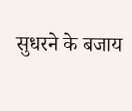सुधरने के बजाय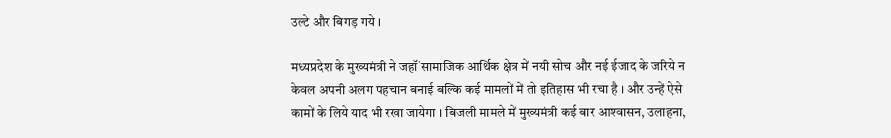उल्‍टे और बिगड़ गये ।

मध्‍यप्रदेश के मुख्‍यमंत्री ने जहॉं सामाजिक आर्थिक क्षेत्र में नयी सोच और नई ईजाद के जरिये न केवल अपनी अलग पहचान बनाई बल्कि कई मामलों में तो इतिहास भी रचा है । और उन्‍हें ऐसे कामों के लिये याद भी रखा जायेगा । बिजली मामले में मुख्‍यमंत्री कई बार आश्‍वासन, उलाहना,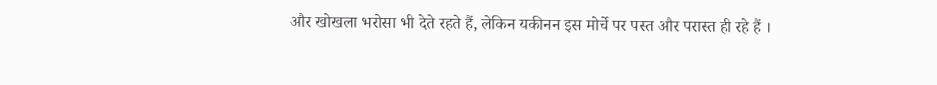और खोखला भरोसा भी देते रहते हैं, लेकिन यकीनन इस मोर्चे पर पस्‍त और परास्‍त ही रहे हैं ।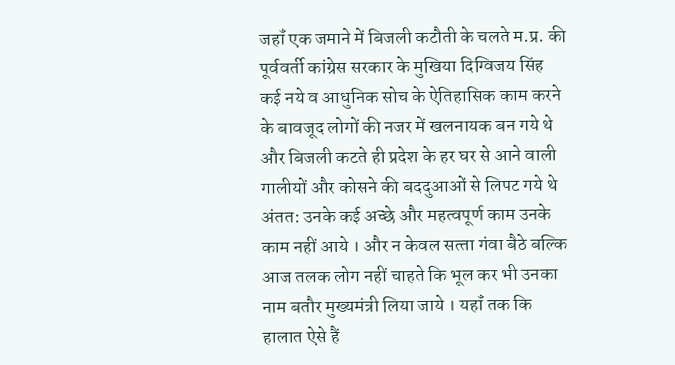जहॉं एक जमाने में बिजली कटौती के चलते म.प्र. की पूर्ववर्ती कांग्रेस सरकार के मुखिया दिग्विजय सिंह कई नये व आधुनिक सोच के ऐतिहासिक काम करने के बावजूद लोगों की नजर में खलनायक बन गये थे और बिजली कटते ही प्रदेश के हर घर से आने वाली गालीयों और कोसने की बददुआओं से लिपट गये थे अंतत: उनके कई अच्‍छे और महत्‍वपूर्ण काम उनके काम नहीं आये । और न केवल सत्‍ता गंवा बैठे बल्कि आज तलक लोग नहीं चाहते कि भूल कर भी उनका नाम बतौर मुख्‍यमंत्री लिया जाये । यहॉं तक कि हालात ऐसे हैं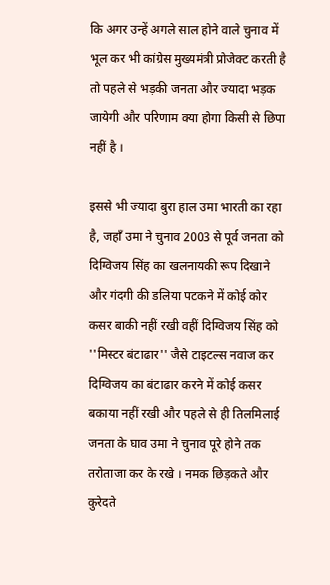कि अगर उन्‍हें अगले साल होने वाले चुनाव में भूल कर भी कांग्रेस मुख्‍यमंत्री प्रोजेक्‍ट करती है तो पहले से भड़की जनता और ज्‍यादा भड़क जायेगी और परिणाम क्‍या होगा किसी से छिपा नहीं है ।

इससे भी ज्‍यादा बुरा हाल उमा भारती का रहा है, जहॉं उमा ने चुनाव 2003 से पूर्व जनता को दिग्विजय सिंह का खलनायकी रूप दिखाने और गंदगी की डलिया पटकने में कोई कोर कसर बाकी नहीं रखी वहीं दिग्विजय सिंह को ''मिस्‍टर बंटाढार'' जैसे टाइटल्‍स नवाज कर दिग्विजय का बंटाढार करने में कोई कसर बकाया नहीं रखी और पहले से ही तिलमिलाई जनता के घाव उमा ने चुनाव पूरे होने तक तरोताजा कर के रखे । नमक छिड़कते और कुरेदते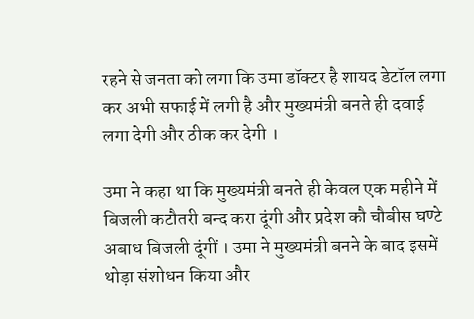रहने से जनता को लगा कि उमा डॉक्‍टर है शायद डेटॉल लगा कर अभी सफाई में लगी है और मुख्‍यमंत्री बनते ही दवाई लगा देगी और ठीक कर देगी ।

उमा ने कहा था कि मुख्‍यमंत्री बनते ही केवल एक महीने में बिजली कटौतरी बन्‍द करा दूंगी और प्रदेश कौ चौबीस घण्‍टे अबाध बिजली दूंगीं । उमा ने मुख्‍यमंत्री बनने के बाद इसमें थोड़ा संशोधन किया और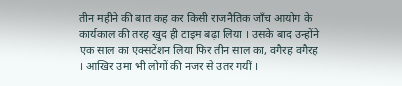तीन महीने की बात कह कर किसी राजनैतिक जॉंच आयोग के कार्यकाल की तरह खुद ही टाइम बढ़ा लिया । उसके बाद उन्‍होंने एक साल का एक्‍सटेंशन लिया फिर तीन साल का, वगैरह वगैरह । आखिर उमा भी लोगों की नजर से उतर गयीं ।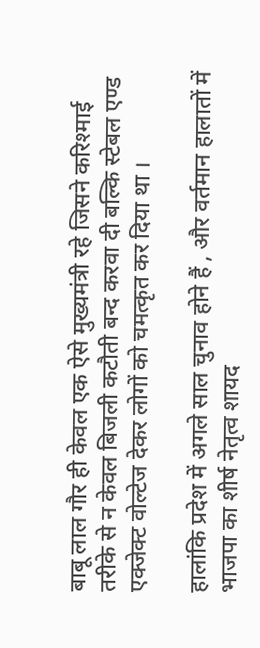बाबू लाल गौर ही केवल एक ऐसे मुख्‍यमंत्री रहे जिसने करिश्‍माई तरीके से न केवल बिजली कटौती बन्‍द करवा दी बल्कि स्‍टेबल एण्‍ड एक्‍जेक्‍ट वोल्‍टेज देकर लोगों को चमत्‍कृत कर दिया था ।

हालांकि प्रदेश में अगले साल चुनाव होने हैं , और वर्तमान हालातों में भाजपा का शीर्ष नेतृत्‍व शायद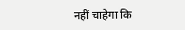नहीं चाहेगा कि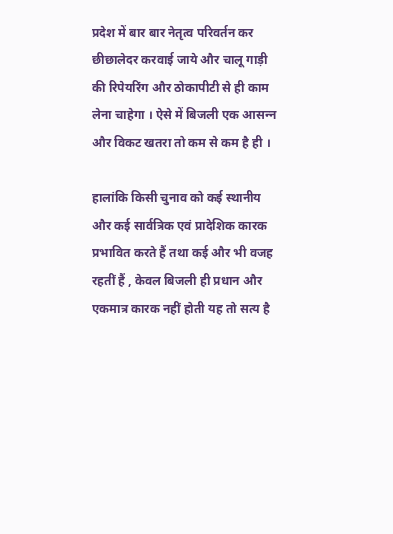प्रदेश में बार बार नेतृत्‍व परिवर्तन कर छीछालेदर करवाई जाये और चालू गाड़ी की रिपेयरिंग और ठोकापीटी से ही काम लेना चाहेगा । ऐसे में बिजली एक आसन्‍न और विकट खतरा तो कम से कम है ही ।

हालांकि किसी चुनाव को कई स्‍थानीय और कई सार्वत्रिक एवं प्रादेशिक कारक प्रभावित करते हैं तथा कई और भी वजह रहतीं हैं , केवल बिजली ही प्रधान और एकमात्र कारक नहीं होती यह तो सत्‍य है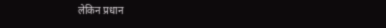लेकिन प्रधान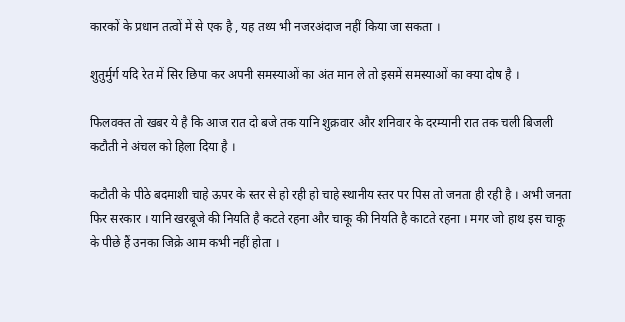कारकों के प्रधान तत्‍वों में से एक है , यह तथ्‍य भी नजरअंदाज नहीं किया जा सकता ।

शुतुर्मुर्ग यदि रेत में सिर छिपा कर अपनी समस्‍याओं का अंत मान ले तो इसमें समस्‍याओं का क्‍या दोष है ।

फिलवक्‍त तो खबर ये है कि आज रात दो बजे तक यानि शुक्रवार और शनिवार के दरम्‍यानी रात तक चली बिजली कटौती ने अंचल को हिला दिया है ।

कटौती के पीठे बदमाशी चाहे ऊपर के स्‍तर से हो रही हो चाहे स्‍थानीय स्‍तर पर पिस तो जनता ही रही है । अभी जनता फिर सरकार । यानि खरबूजे की नियति है कटते रहना और चाकू की नियति है काटते रहना । मगर जो हाथ इस चाकू के पीछे हैं उनका जिक्रे आम कभी नहीं होता ।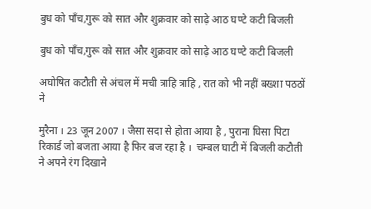बुध को पॉंच,गुरू को सात और शुक्रवार को साढ़े आठ घण्‍टे कटी बिजली

बुध को पॉंच,गुरू को सात और शुक्रवार को साढ़े आठ घण्‍टे कटी बिजली

अघोषित कटौती से अंचल में मची त्राहि त्राहि , रात को भी नहीं बख्‍शा पठठों ने

मुरैना । 23 जून 2007 । जैसा सदा से होता आया है , पुराना घिसा पिटा रिकार्ड जो बजता आया है फिर बज रहा है ।  चम्‍बल घाटी में बिजली कटौती ने अपने रंग दिखाने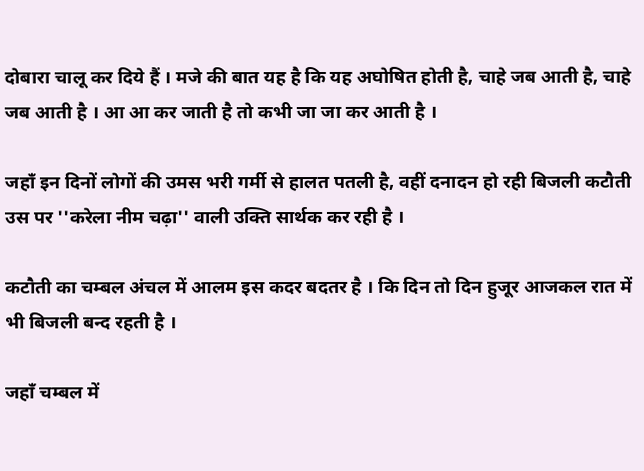दोबारा चालू कर दिये हैं । मजे की बात यह है कि यह अघोषित होती है, चाहे जब आती है, चाहे जब आती है । आ आ कर जाती है तो कभी जा जा कर आती है ।

जहॉं इन दिनों लोगों की उमस भरी गर्मी से हालत पतली है, वहीं दनादन हो रही बिजली कटौती उस पर ''करेला नीम चढ़ा'' वाली उक्ति सार्थक कर रही है ।

कटौती का चम्‍बल अंचल में आलम इस कदर बदतर है । कि दिन तो दिन हुजूर आजकल रात में भी बिजली बन्‍द रहती है ।

जहॉं चम्‍बल में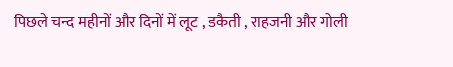पिछले चन्‍द महीनों और दिनों में लूट , डकैती , राहजनी और गोली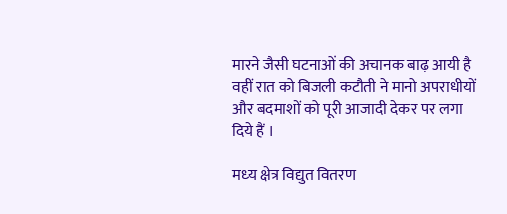मारने जैसी घटनाओं की अचानक बाढ़ आयी है वहीं रात को बिजली कटौती ने मानो अपराधीयों और बदमाशों को पूरी आजादी देकर पर लगा दिये हैं ।

मध्‍य क्षेत्र विद्युत वितरण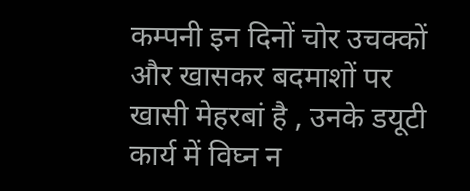कम्‍पनी इन दिनों चोर उचक्‍कों और खासकर बदमाशों पर खासी मेहरबां है , उनके डयूटी कार्य में विघ्‍न न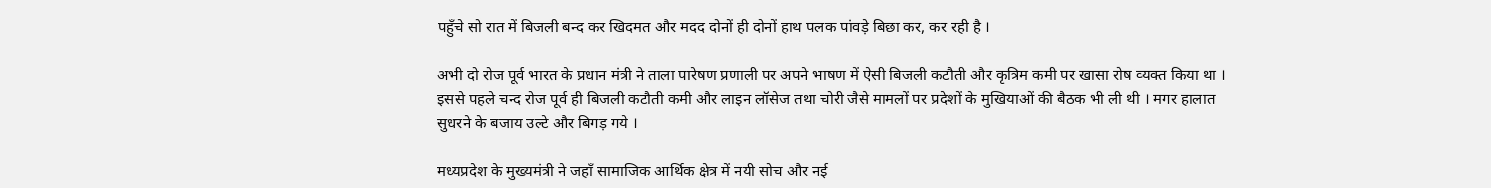पहुँचे सो रात में बिजली बन्‍द कर खिदमत और मदद दोनों ही दोनों हाथ पलक पांवड़े बिछा कर, कर रही है ।

अभी दो रोज पूर्व भारत के प्रधान मंत्री ने ताला पारेषण प्रणाली पर अपने भाषण में ऐसी बिजली कटौती और कृत्रिम कमी पर खासा रोष व्‍यक्‍त किया था । इससे पहले चन्‍द रोज पूर्व ही बिजली कटौती कमी और लाइन लॉसेज तथा चोरी जैसे मामलों पर प्रदेशों के मुखियाओं की बैठक भी ली थी । मगर हालात सुधरने के बजाय उल्‍टे और बिगड़ गये ।

मध्‍यप्रदेश के मुख्‍यमंत्री ने जहॉं सामाजिक आर्थिक क्षेत्र में नयी सोच और नई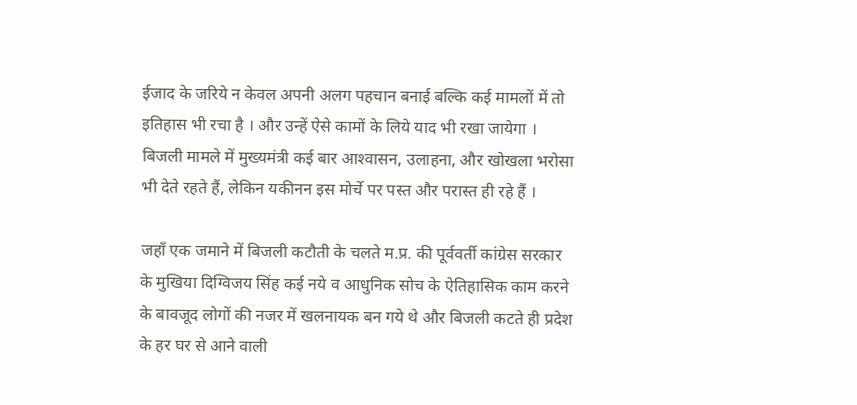ईजाद के जरिये न केवल अपनी अलग पहचान बनाई बल्कि कई मामलों में तो इतिहास भी रचा है । और उन्‍हें ऐसे कामों के लिये याद भी रखा जायेगा । बिजली मामले में मुख्‍यमंत्री कई बार आश्‍वासन, उलाहना, और खोखला भरोसा भी देते रहते हैं, लेकिन यकीनन इस मोर्चे पर पस्‍त और परास्‍त ही रहे हैं ।

जहॉं एक जमाने में बिजली कटौती के चलते म.प्र. की पूर्ववर्ती कांग्रेस सरकार के मुखिया दिग्विजय सिंह कई नये व आधुनिक सोच के ऐतिहासिक काम करने के बावजूद लोगों की नजर में खलनायक बन गये थे और बिजली कटते ही प्रदेश के हर घर से आने वाली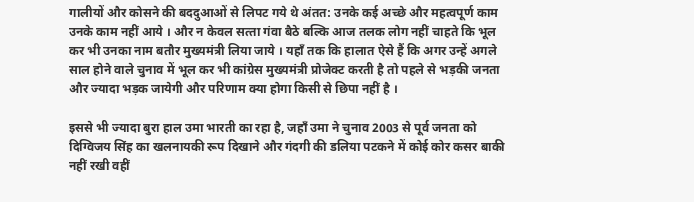गालीयों और कोसने की बददुआओं से लिपट गये थे अंतत: उनके कई अच्‍छे और महत्‍वपूर्ण काम उनके काम नहीं आये । और न केवल सत्‍ता गंवा बैठे बल्कि आज तलक लोग नहीं चाहते कि भूल कर भी उनका नाम बतौर मुख्‍यमंत्री लिया जाये । यहॉं तक कि हालात ऐसे हैं कि अगर उन्‍हें अगले साल होने वाले चुनाव में भूल कर भी कांग्रेस मुख्‍यमंत्री प्रोजेक्‍ट करती है तो पहले से भड़की जनता और ज्‍यादा भड़क जायेगी और परिणाम क्‍या होगा किसी से छिपा नहीं है ।

इससे भी ज्‍यादा बुरा हाल उमा भारती का रहा है, जहॉं उमा ने चुनाव 2003 से पूर्व जनता को दिग्विजय सिंह का खलनायकी रूप दिखाने और गंदगी की डलिया पटकने में कोई कोर कसर बाकी नहीं रखी वहीं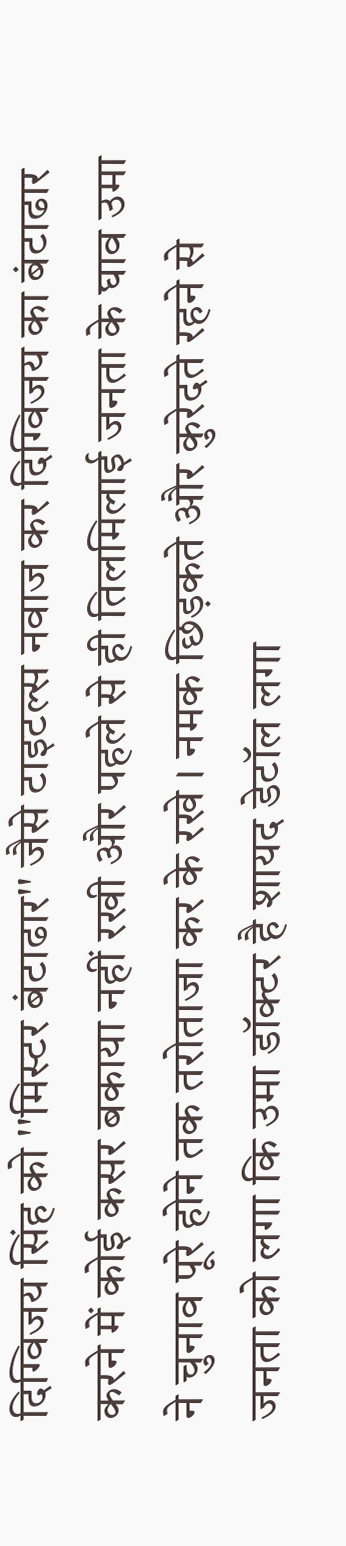दिग्विजय सिंह को ''मिस्‍टर बंटाढार'' जैसे टाइटल्‍स नवाज कर दिग्विजय का बंटाढार करने में कोई कसर बकाया नहीं रखी और पहले से ही तिलमिलाई जनता के घाव उमा ने चुनाव पूरे होने तक तरोताजा कर के रखे । नमक छिड़कते और कुरेदते रहने से जनता को लगा कि उमा डॉक्‍टर है शायद डेटॉल लगा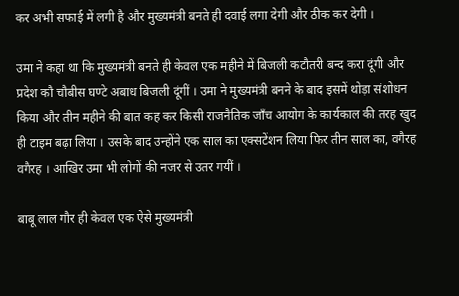कर अभी सफाई में लगी है और मुख्‍यमंत्री बनते ही दवाई लगा देगी और ठीक कर देगी ।

उमा ने कहा था कि मुख्‍यमंत्री बनते ही केवल एक महीने में बिजली कटौतरी बन्‍द करा दूंगी और प्रदेश कौ चौबीस घण्‍टे अबाध बिजली दूंगीं । उमा ने मुख्‍यमंत्री बनने के बाद इसमें थोड़ा संशोधन किया और तीन महीने की बात कह कर किसी राजनैतिक जॉंच आयोग के कार्यकाल की तरह खुद ही टाइम बढ़ा लिया । उसके बाद उन्‍होंने एक साल का एक्‍सटेंशन लिया फिर तीन साल का, वगैरह वगैरह । आखिर उमा भी लोगों की नजर से उतर गयीं ।

बाबू लाल गौर ही केवल एक ऐसे मुख्‍यमंत्री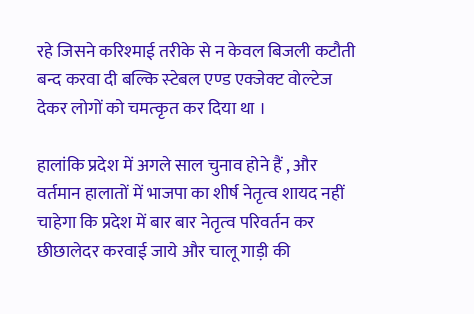रहे जिसने करिश्‍माई तरीके से न केवल बिजली कटौती बन्‍द करवा दी बल्कि स्‍टेबल एण्‍ड एक्‍जेक्‍ट वोल्‍टेज देकर लोगों को चमत्‍कृत कर दिया था ।

हालांकि प्रदेश में अगले साल चुनाव होने हैं , और वर्तमान हालातों में भाजपा का शीर्ष नेतृत्‍व शायद नहीं चाहेगा कि प्रदेश में बार बार नेतृत्‍व परिवर्तन कर छीछालेदर करवाई जाये और चालू गाड़ी की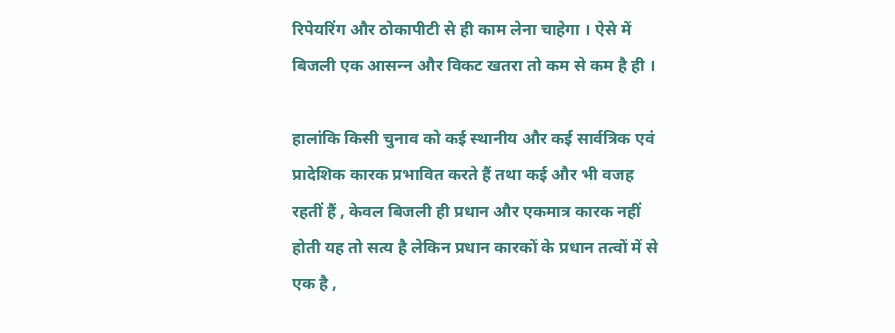रिपेयरिंग और ठोकापीटी से ही काम लेना चाहेगा । ऐसे में बिजली एक आसन्‍न और विकट खतरा तो कम से कम है ही ।

हालांकि किसी चुनाव को कई स्‍थानीय और कई सार्वत्रिक एवं प्रादेशिक कारक प्रभावित करते हैं तथा कई और भी वजह रहतीं हैं , केवल बिजली ही प्रधान और एकमात्र कारक नहीं होती यह तो सत्‍य है लेकिन प्रधान कारकों के प्रधान तत्‍वों में से एक है ,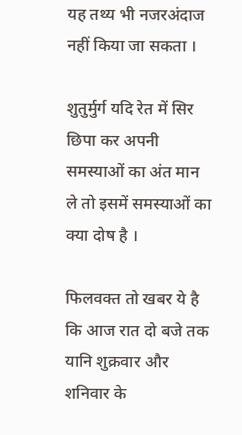यह तथ्‍य भी नजरअंदाज नहीं किया जा सकता ।

शुतुर्मुर्ग यदि रेत में सिर छिपा कर अपनी समस्‍याओं का अंत मान ले तो इसमें समस्‍याओं का क्‍या दोष है ।

फिलवक्‍त तो खबर ये है कि आज रात दो बजे तक यानि शुक्रवार और शनिवार के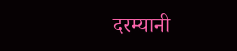दरम्‍यानी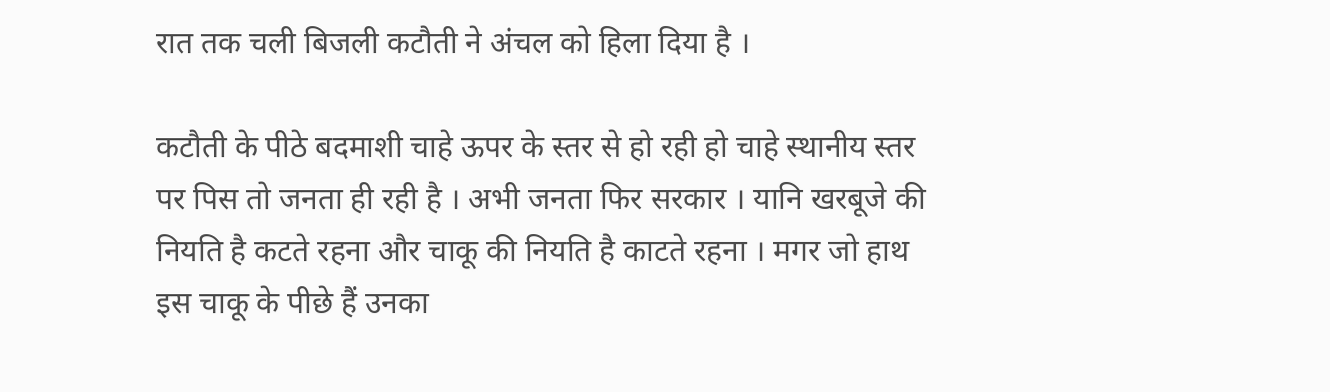रात तक चली बिजली कटौती ने अंचल को हिला दिया है ।

कटौती के पीठे बदमाशी चाहे ऊपर के स्‍तर से हो रही हो चाहे स्‍थानीय स्‍तर पर पिस तो जनता ही रही है । अभी जनता फिर सरकार । यानि खरबूजे की नियति है कटते रहना और चाकू की नियति है काटते रहना । मगर जो हाथ इस चाकू के पीछे हैं उनका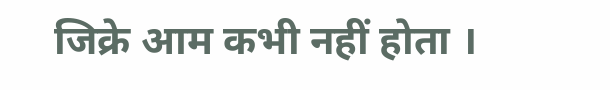जिक्रे आम कभी नहीं होता ।